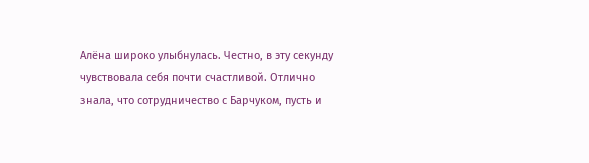Алёна широко улыбнулась. Честно, в эту секунду чувствовала себя почти счастливой. Отлично знала, что сотрудничество с Барчуком, пусть и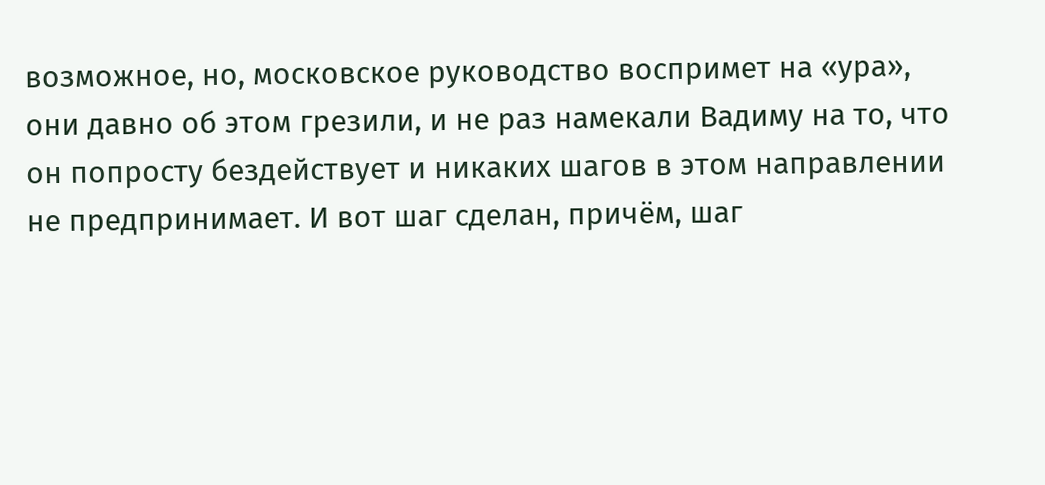возможное, но, московское руководство воспримет на «ура», они давно об этом грезили, и не раз намекали Вадиму на то, что он попросту бездействует и никаких шагов в этом направлении не предпринимает. И вот шаг сделан, причём, шаг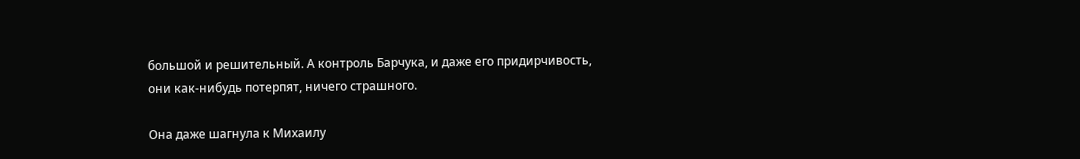большой и решительный. А контроль Барчука, и даже его придирчивость, они как-нибудь потерпят, ничего страшного.

Она даже шагнула к Михаилу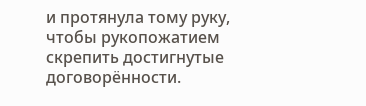и протянула тому руку, чтобы рукопожатием скрепить достигнутые договорённости.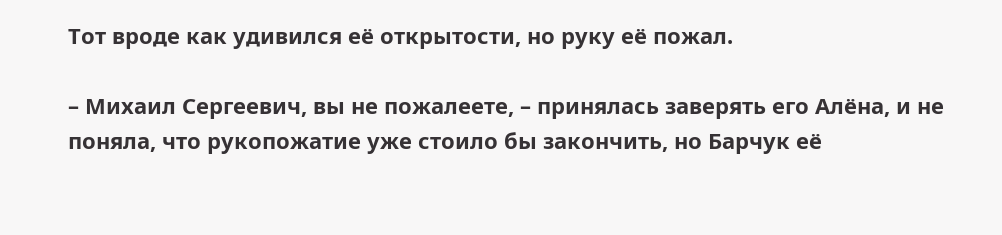Тот вроде как удивился её открытости, но руку её пожал.

– Михаил Сергеевич, вы не пожалеете, – принялась заверять его Алёна, и не поняла, что рукопожатие уже стоило бы закончить, но Барчук её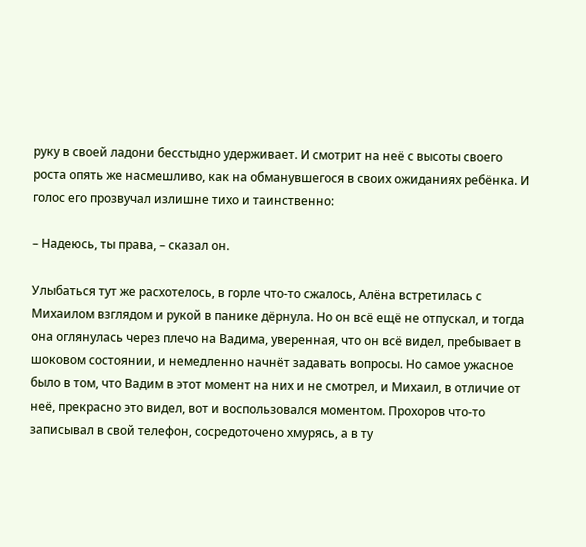руку в своей ладони бесстыдно удерживает. И смотрит на неё с высоты своего роста опять же насмешливо, как на обманувшегося в своих ожиданиях ребёнка. И голос его прозвучал излишне тихо и таинственно:

– Надеюсь, ты права, – сказал он.

Улыбаться тут же расхотелось, в горле что-то сжалось, Алёна встретилась с Михаилом взглядом и рукой в панике дёрнула. Но он всё ещё не отпускал, и тогда она оглянулась через плечо на Вадима, уверенная, что он всё видел, пребывает в шоковом состоянии, и немедленно начнёт задавать вопросы. Но самое ужасное было в том, что Вадим в этот момент на них и не смотрел, и Михаил, в отличие от неё, прекрасно это видел, вот и воспользовался моментом. Прохоров что-то записывал в свой телефон, сосредоточено хмурясь, а в ту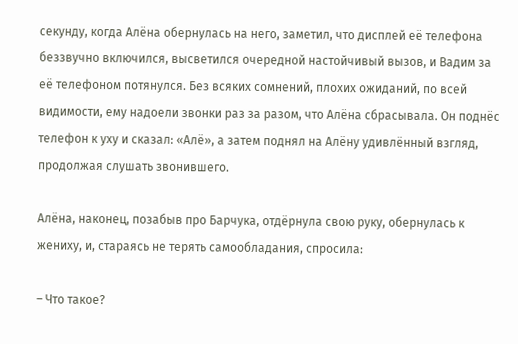секунду, когда Алёна обернулась на него, заметил, что дисплей её телефона беззвучно включился, высветился очередной настойчивый вызов, и Вадим за её телефоном потянулся. Без всяких сомнений, плохих ожиданий, по всей видимости, ему надоели звонки раз за разом, что Алёна сбрасывала. Он поднёс телефон к уху и сказал: «Алё», а затем поднял на Алёну удивлённый взгляд, продолжая слушать звонившего.

Алёна, наконец, позабыв про Барчука, отдёрнула свою руку, обернулась к жениху, и, стараясь не терять самообладания, спросила:

– Что такое?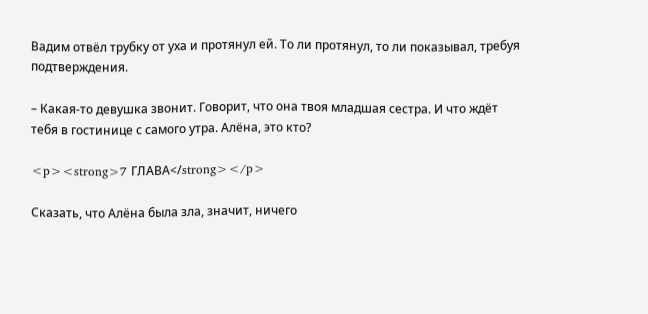Вадим отвёл трубку от уха и протянул ей. То ли протянул, то ли показывал, требуя подтверждения.

– Какая-то девушка звонит. Говорит, что она твоя младшая сестра. И что ждёт тебя в гостинице с самого утра. Алёна, это кто?

<p><strong>7 ГЛАВА</strong></p>

Сказать, что Алёна была зла, значит, ничего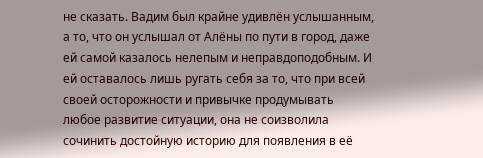не сказать. Вадим был крайне удивлён услышанным, а то, что он услышал от Алёны по пути в город, даже ей самой казалось нелепым и неправдоподобным. И ей оставалось лишь ругать себя за то, что при всей своей осторожности и привычке продумывать любое развитие ситуации, она не соизволила сочинить достойную историю для появления в её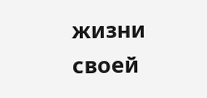жизни своей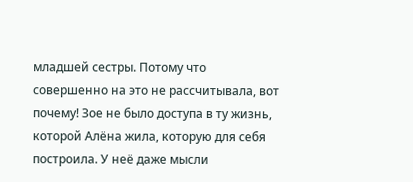младшей сестры. Потому что совершенно на это не рассчитывала, вот почему! Зое не было доступа в ту жизнь, которой Алёна жила, которую для себя построила. У неё даже мысли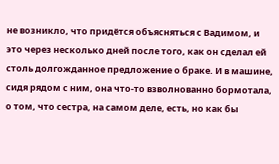не возникло, что придётся объясняться с Вадимом, и это через несколько дней после того, как он сделал ей столь долгожданное предложение о браке. И в машине, сидя рядом с ним, она что-то взволнованно бормотала, о том, что сестра, на самом деле, есть, но как бы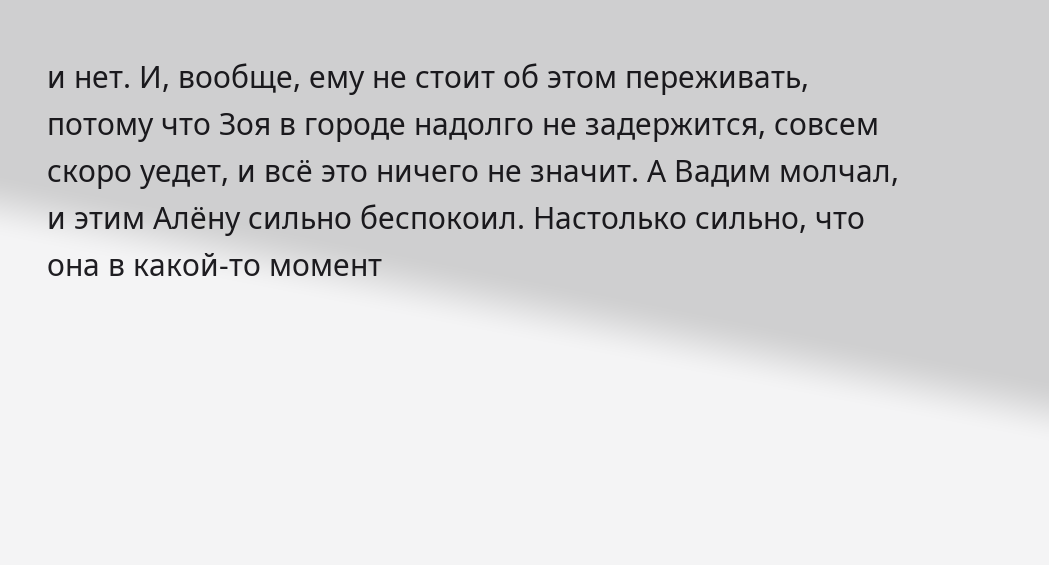и нет. И, вообще, ему не стоит об этом переживать, потому что Зоя в городе надолго не задержится, совсем скоро уедет, и всё это ничего не значит. А Вадим молчал, и этим Алёну сильно беспокоил. Настолько сильно, что она в какой-то момент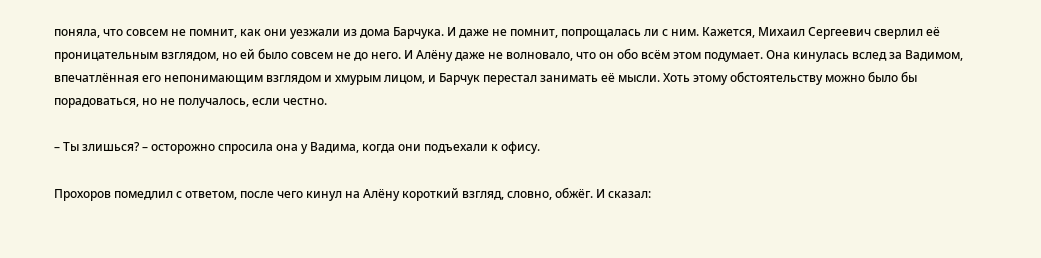поняла, что совсем не помнит, как они уезжали из дома Барчука. И даже не помнит, попрощалась ли с ним. Кажется, Михаил Сергеевич сверлил её проницательным взглядом, но ей было совсем не до него. И Алёну даже не волновало, что он обо всём этом подумает. Она кинулась вслед за Вадимом, впечатлённая его непонимающим взглядом и хмурым лицом, и Барчук перестал занимать её мысли. Хоть этому обстоятельству можно было бы порадоваться, но не получалось, если честно.

– Ты злишься? – осторожно спросила она у Вадима, когда они подъехали к офису.

Прохоров помедлил с ответом, после чего кинул на Алёну короткий взгляд, словно, обжёг. И сказал: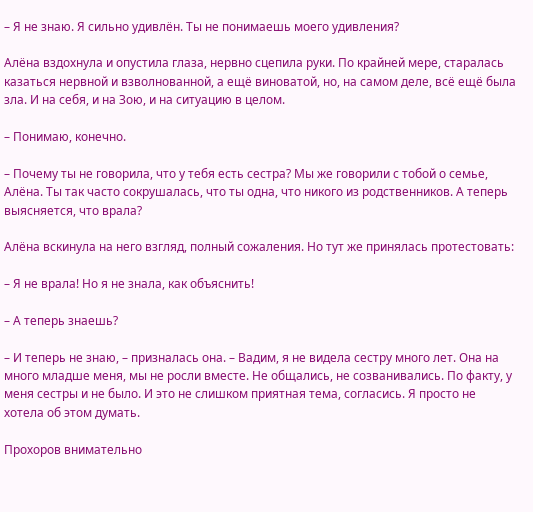– Я не знаю. Я сильно удивлён. Ты не понимаешь моего удивления?

Алёна вздохнула и опустила глаза, нервно сцепила руки. По крайней мере, старалась казаться нервной и взволнованной, а ещё виноватой, но, на самом деле, всё ещё была зла. И на себя, и на Зою, и на ситуацию в целом.

– Понимаю, конечно.

– Почему ты не говорила, что у тебя есть сестра? Мы же говорили с тобой о семье, Алёна. Ты так часто сокрушалась, что ты одна, что никого из родственников. А теперь выясняется, что врала?

Алёна вскинула на него взгляд, полный сожаления. Но тут же принялась протестовать:

– Я не врала! Но я не знала, как объяснить!

– А теперь знаешь?

– И теперь не знаю, – призналась она. – Вадим, я не видела сестру много лет. Она на много младше меня, мы не росли вместе. Не общались, не созванивались. По факту, у меня сестры и не было. И это не слишком приятная тема, согласись. Я просто не хотела об этом думать.

Прохоров внимательно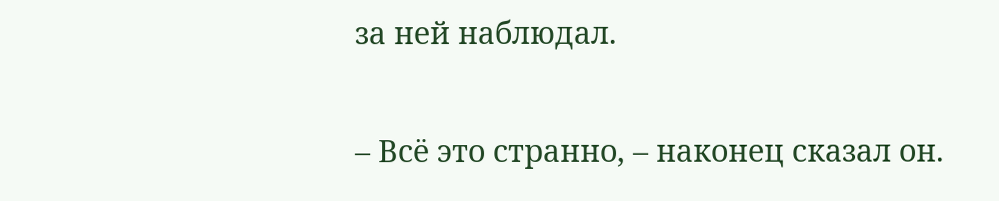за ней наблюдал.

– Всё это странно, – наконец сказал он.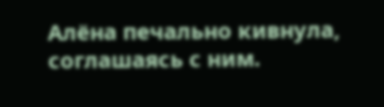Алёна печально кивнула, соглашаясь с ним.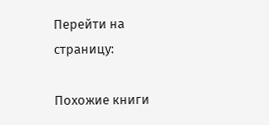Перейти на страницу:

Похожие книги